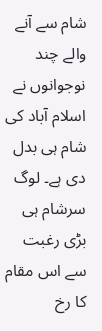شام سے آنے والے چند نوجوانوں نے اسلام آباد کی شام ہی بدل دی ہے۔ لوگ سرشام ہی بڑی رغبت سے اس مقام کا رخ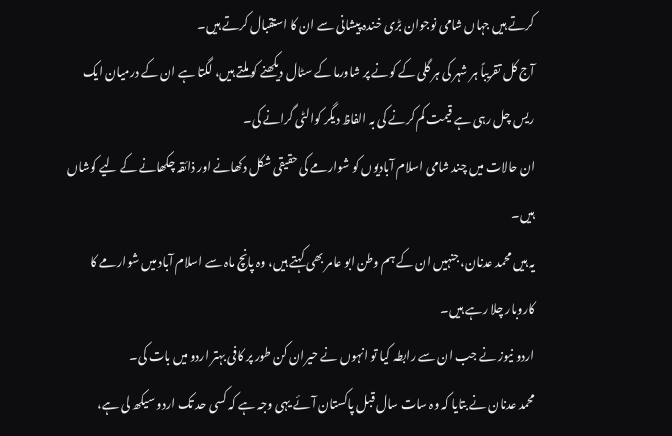کرتے ہیں جہاں شامی نوجوان بڑی خندہ پیشانی سے ان کا استقبال کرتے ہیں۔
آج کل تقریباً ہر شہر کی ہر گلی کے کونے پر شاورما کے سٹال دیکھنے کو ملتے ہیں، لگتا ہے ان کے درمیان ایک ریس چل رہی ہے قیمت کم کرنے کی بہ الفاظ دیگر کوالٹی گرانے کی۔
ان حالات میں چند شامی اسلام آبادیوں کو شوارمے کی حقیقی شکل دکھانے اور ذائقہ چکھانے کے لیے کوشاں ہیں۔
یہ ہیں محمد عدنان، جنہیں ان کے ہم وطن ابو عامر بھی کہتے ہیں، وہ پانچ ماہ سے اسلام آباد میں شوارمے کا کاروبار چلا رہے ہیں۔
اردو نیوز نے جب ان سے رابطہ کیا تو انہوں نے حیران کن طور پر کافی بہتر اردو میں بات کی۔
محمد عدنان نے بتایا کہ وہ سات سال قبل پاکستان آئے یہی وجہ ہے کہ کسی حد تک اردو سیکھ لی ہے،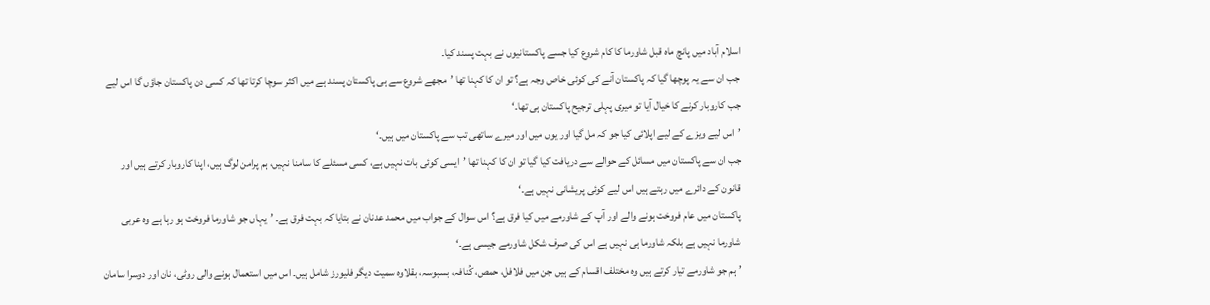اسلام آباد میں پانچ ماہ قبل شاورما کا کام شروع کیا جسے پاکستانیوں نے بہت پسند کیا۔
جب ان سے یہ پوچھا گیا کہ پاکستان آنے کی کوئی خاص وجہ ہے؟ تو ان کا کہنا تھا ’مجھے شروع سے ہی پاکستان پسند ہے میں اکثر سوچا کرتا تھا کہ کسی دن پاکستان جاؤں گا اس لیے جب کاروبار کرنے کا خیال آیا تو میری پہلی ترجیح پاکستان ہی تھا۔‘
’اس لیے ویزے کے لیے اپلائی کیا جو کہ مل گیا اور یوں میں اور میرے ساتھی تب سے پاکستان میں ہیں۔‘
جب ان سے پاکستان میں مسائل کے حوالے سے دریافت کیا گیا تو ان کا کہنا تھا ’ایسی کوئی بات نہیں ہے، کسی مسئلے کا سامنا نہیں، ہم پرامن لوگ ہیں، اپنا کاروبار کرتے ہیں اور قانون کے دائرے میں رہتے ہیں اس لیے کوئی پریشانی نہیں ہے۔‘
پاکستان میں عام فروخت ہونے والے اور آپ کے شاورمے میں کیا فرق ہے؟ اس سوال کے جواب میں محمد عدنان نے بتایا کہ بہت فرق ہے۔ ’یہاں جو شاورما فروخت ہو رہا ہے وہ عربی شاورما نہیں ہے بلکہ شاورما ہی نہیں ہے اس کی صرف شکل شاورمے جیسی ہے۔‘
’ہم جو شاورمے تیار کرتے ہیں وہ مختلف اقسام کے ہیں جن میں فلافل، حمص، کُنافہ، بسبوسہ، بقلاوہ سمیت دیگر فلیورز شامل ہیں۔ اس میں استعمال ہونے والی روٹی، نان اور دوسرا سامان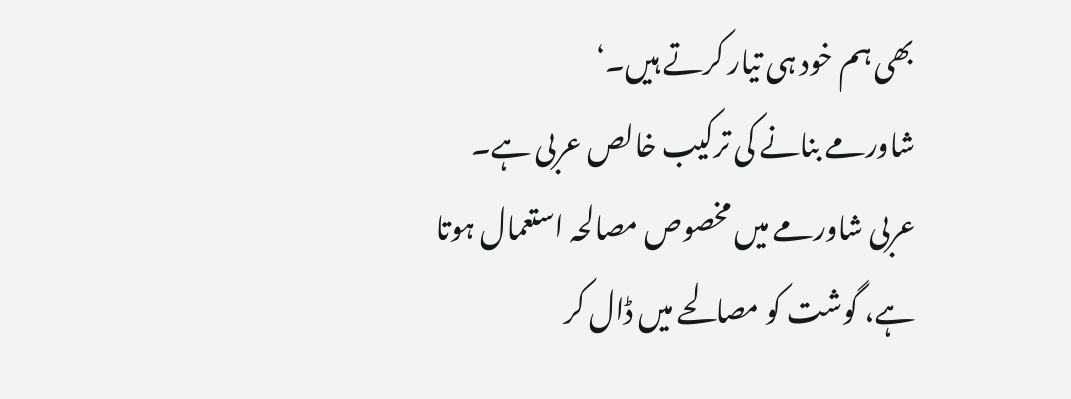بھی ہم خود ہی تیار کرتے ہیں۔‘
شاورمے بنانے کی ترکیب خالص عربی ہے۔
عربی شاورمے میں مخصوص مصالحہ استعمال ہوتا ہے، گوشت کو مصالحے میں ڈال کر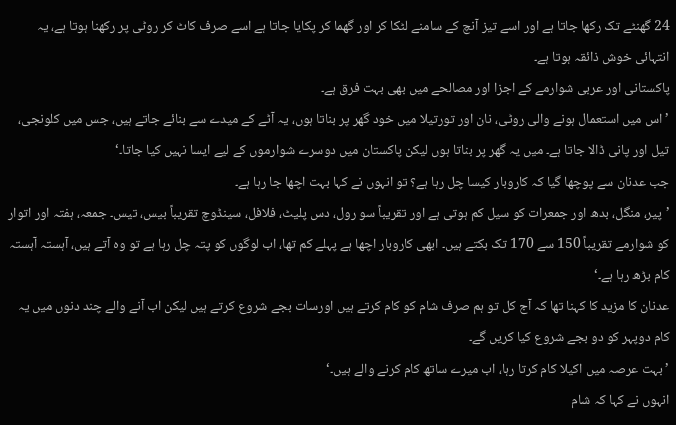24 گھنٹے تک رکھا جاتا ہے اور اسے تیز آنچ کے سامنے لٹکا کر اور گھما کر پکایا جاتا ہے اسے صرف کاٹ کر روٹی پر رکھنا ہوتا ہے، یہ انتہائی خوش ذائقہ ہوتا ہے۔
پاکستانی اور عربی شوارمے کے اجزا اور مصالحے میں بھی بہت فرق ہے۔
’اس میں استعمال ہونے والی روٹی، نان اور تورتیلا میں خود گھر پر بناتا ہوں، یہ آٹے کے میدے سے بنائے جاتے ہیں، جس میں کلونجی، تیل اور پانی ڈالا جاتا ہے۔ میں یہ گھر پر بناتا ہوں لیکن پاکستان میں دوسرے شوارموں کے لیے ایسا نہیں کیا جاتا۔‘
جب عدنان سے پوچھا گیا کہ کاروبار کیسا چل رہا ہے؟ تو انہوں نے کہا بہت اچھا جا رہا ہے۔
’پیر، منگل، بدھ اور جمعرات کو سیل کم ہوتی ہے اور تقریباً سو رول، دس پلیٹ، فلافل، سینڈوچ تقریباً بیس، تیس۔ جمعہ، ہفتہ اور اتوار کو شوارمے تقریباً 150 سے 170 تک بکتے ہیں۔ ابھی کاروبار اچھا ہے پہلے کم تھا، اب لوگوں کو پتہ چل رہا ہے تو وہ آتے ہیں، آہستہ آہستہ کام بڑھ رہا ہے۔‘
عدنان کا مزید کا کہنا تھا کہ آج کل تو ہم صرف شام کو کام کرتے ہیں اورسات بجے شروع کرتے ہیں لیکن اب آنے والے چند دنوں میں یہ کام دوپہر کو دو بجے شروع کیا کریں گے۔
’بہت عرصہ میں اکیلا کام کرتا رہا، اب میرے ساتھ کام کرنے والے ہیں۔‘
انہوں نے کہا کہ شام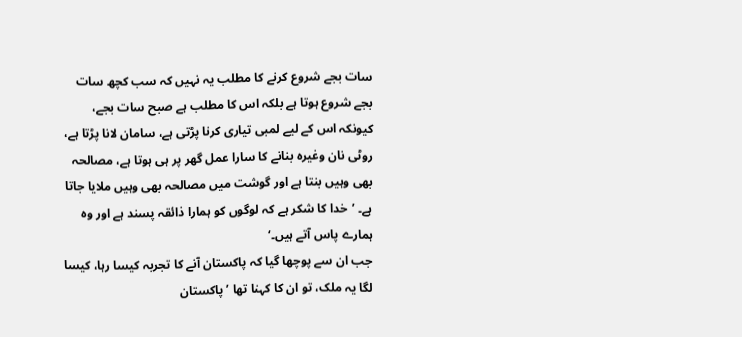سات بجے شروع کرنے کا مطلب یہ نہیں کہ سب کچھ سات بجے شروع ہوتا ہے بلکہ اس کا مطلب ہے صبح سات بجے، کیونکہ اس کے لیے لمبی تیاری کرنا پڑتی ہے، سامان لانا پڑتا ہے، روٹی نان وغیرہ بنانے کا سارا عمل گھر پر ہی ہوتا ہے، مصالحہ بھی وہیں بنتا ہے اور گوشت میں مصالحہ بھی وہیں ملایا جاتا ہے۔ ’خدا کا شکر ہے کہ لوگوں کو ہمارا ذائقہ پسند ہے اور وہ ہمارے پاس آتے ہیں۔‘
جب ان سے پوچھا گیا کہ پاکستان آنے کا تجربہ کیسا رہا، کیسا لگا یہ ملک، تو ان کا کہنا تھا ’پاکستان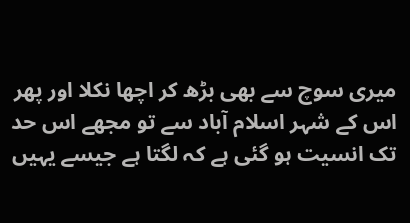میری سوچ سے بھی بڑھ کر اچھا نکلا اور پھر اس کے شہر اسلام آباد سے تو مجھے اس حد تک انسیت ہو گئی ہے کہ لگتا ہے جیسے یہیں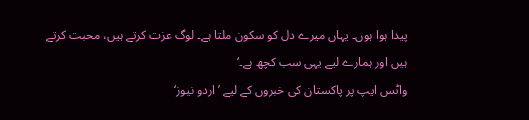پیدا ہوا ہوں۔ یہاں میرے دل کو سکون ملتا ہے۔ لوگ عزت کرتے ہیں، محبت کرتے ہیں اور ہمارے لیے یہی سب کچھ ہے۔‘
واٹس ایپ پر پاکستان کی خبروں کے لیے ’اردو نیوز‘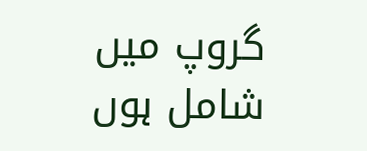گروپ میں شامل ہوں